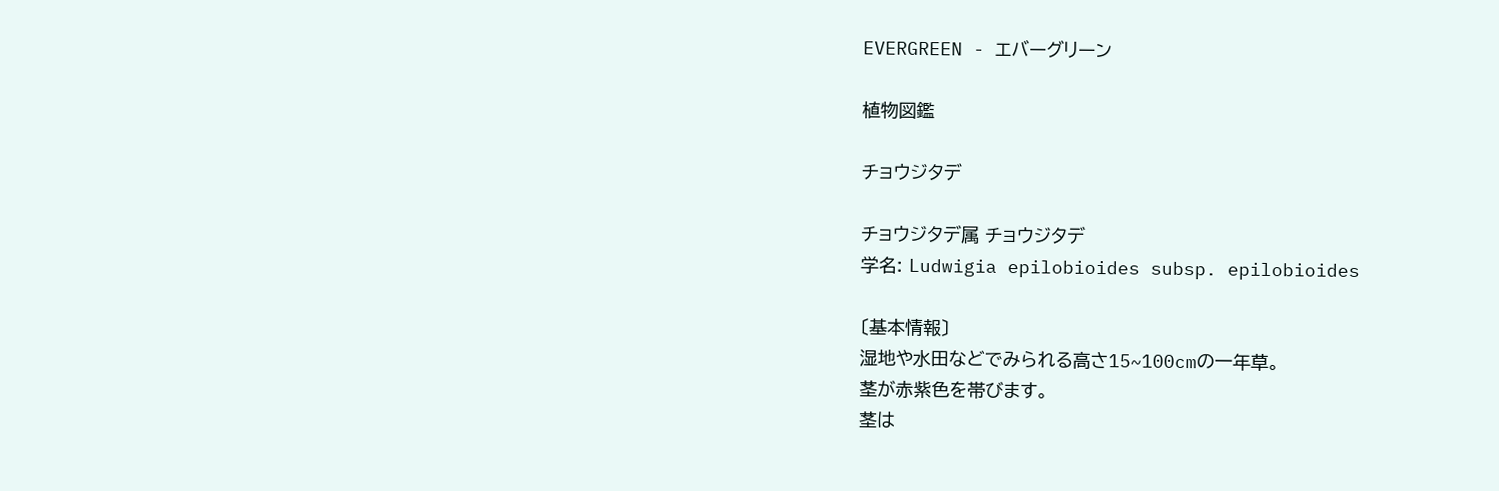EVERGREEN - エバーグリーン

植物図鑑

チョウジタデ

チョウジタデ属 チョウジタデ
学名: Ludwigia epilobioides subsp. epilobioides

〔基本情報〕
湿地や水田などでみられる高さ15~100cmの一年草。
茎が赤紫色を帯びます。
茎は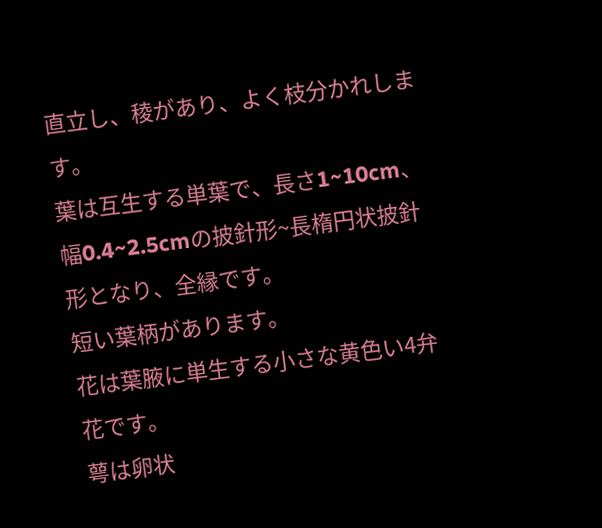直立し、稜があり、よく枝分かれします。
葉は互生する単葉で、長さ1~10cm、幅0.4~2.5cmの披針形~長楕円状披針形となり、全縁です。
短い葉柄があります。
花は葉腋に単生する小さな黄色い4弁花です。
萼は卵状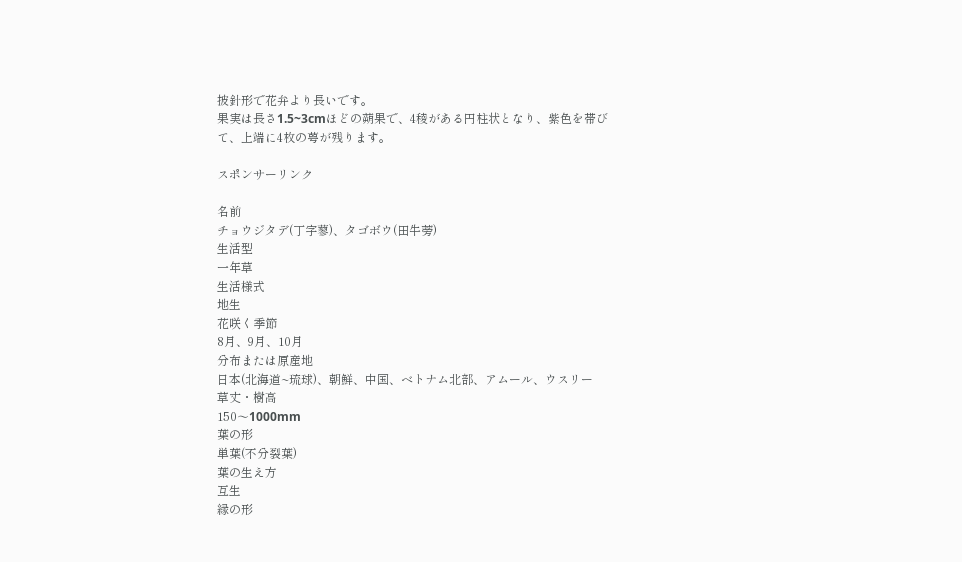披針形で花弁より長いです。
果実は長さ1.5~3cmほどの蒴果で、4稜がある円柱状となり、紫色を帯びて、上端に4枚の萼が残ります。

スポンサーリンク

名前
チョウジタデ(丁字蓼)、タゴボウ(田牛蒡)
生活型
一年草
生活様式
地生
花咲く季節
8月、9月、10月
分布または原産地
日本(北海道~琉球)、朝鮮、中国、ベトナム北部、アムール、ウスリー
草丈・樹高
150〜1000mm
葉の形
単葉(不分裂葉)
葉の生え方
互生
縁の形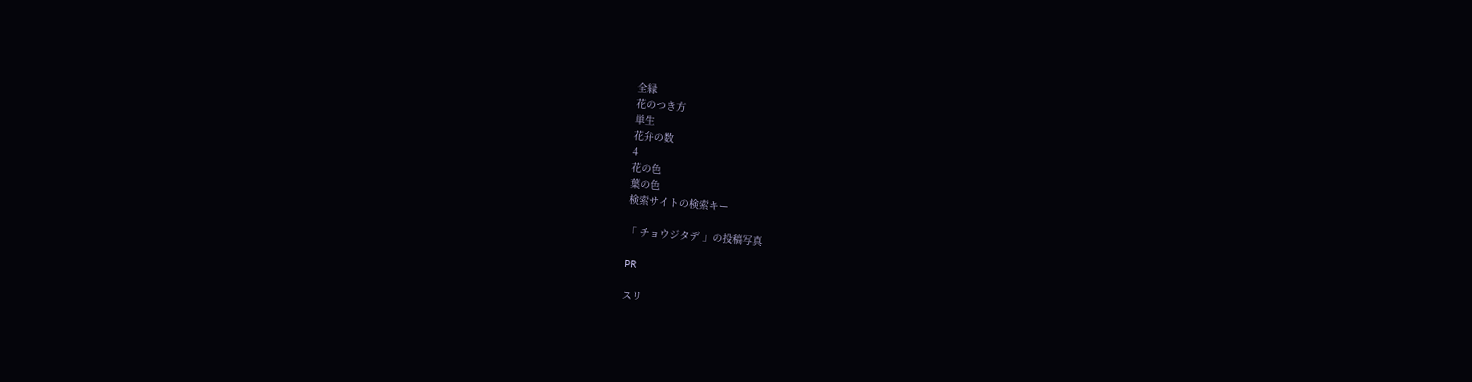全縁
花のつき方
単生
花弁の数
4
花の色
葉の色
検索サイトの検索キー

「 チョウジタデ 」の投稿写真

PR

スリ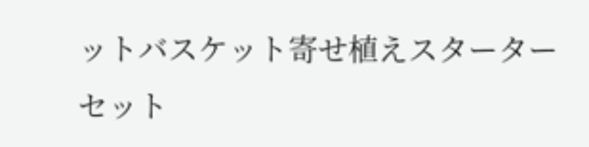ットバスケット寄せ植えスターターセット